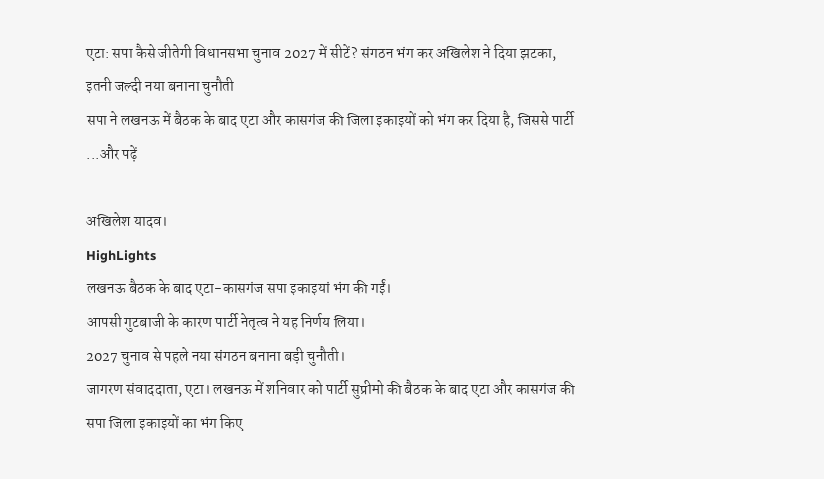एटा: सपा कैसे जीतेगी विधानसभा चुनाव 2027 में सीटें? संगठन भंग कर अखिलेश ने दिया झटका, इतनी जल्दी नया बनाना चुनौती
सपा ने लखनऊ में बैठक के बाद एटा और कासगंज की जिला इकाइयों को भंग कर दिया है, जिससे पार्टी ...और पढ़ें

अखिलेश यादव।
HighLights
लखनऊ बैठक के बाद एटा-कासगंज सपा इकाइयां भंग की गईं।
आपसी गुटबाजी के कारण पार्टी नेतृत्व ने यह निर्णय लिया।
2027 चुनाव से पहले नया संगठन बनाना बड़ी चुनौती।
जागरण संवाददाता, एटा। लखनऊ में शनिवार को पार्टी सुप्रीमो की बैठक के बाद एटा और कासगंज की सपा जिला इकाइयों का भंग किए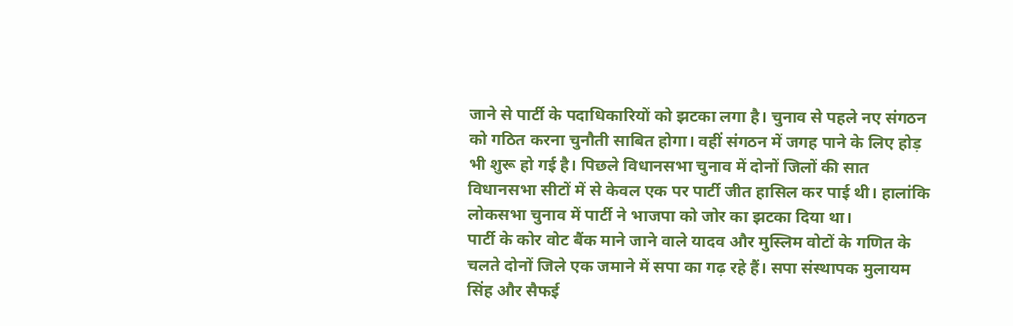जाने से पार्टी के पदाधिकारियों को झटका लगा है। चुनाव से पहले नए संगठन को गठित करना चुनौती साबित होगा। वहीं संगठन में जगह पाने के लिए होड़ भी शुरू हो गई है। पिछले विधानसभा चुनाव में दोनों जिलों की सात विधानसभा सीटों में से केवल एक पर पार्टी जीत हासिल कर पाई थी। हालांकि लोकसभा चुनाव में पार्टी ने भाजपा को जोर का झटका दिया था।
पार्टी के कोर वोट बैंक माने जाने वाले यादव और मुस्लिम वोटों के गणित के चलते दोनों जिले एक जमाने में सपा का गढ़ रहे हैं। सपा संस्थापक मुलायम सिंह और सैफई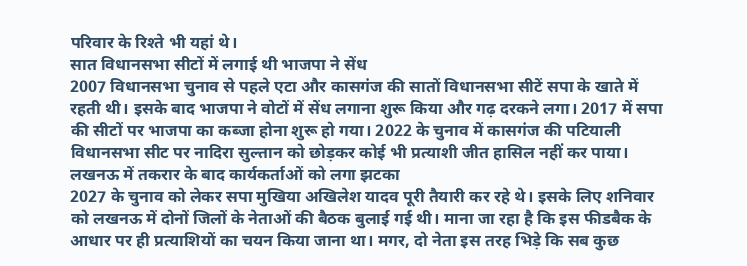परिवार के रिश्ते भी यहां थे।
सात विधानसभा सीटों में लगाई थी भाजपा ने सेंध
2007 विधानसभा चुनाव से पहले एटा और कासगंज की सातों विधानसभा सीटें सपा के खाते में रहती थी। इसके बाद भाजपा ने वोटों में सेंध लगाना शुरू किया और गढ़ दरकने लगा। 2017 में सपा की सीटों पर भाजपा का कब्जा होना शुरू हो गया। 2022 के चुनाव में कासगंज की पटियाली विधानसभा सीट पर नादिरा सुल्तान को छोड़कर कोई भी प्रत्याशी जीत हासिल नहीं कर पाया।
लखनऊ में तकरार के बाद कार्यकर्ताओं को लगा झटका
2027 के चुनाव को लेकर सपा मुखिया अखिलेश यादव पूरी तैयारी कर रहे थे। इसके लिए शनिवार को लखनऊ में दोनों जिलों के नेताओं की बैठक बुलाई गई थी। माना जा रहा है कि इस फीडबैक के आधार पर ही प्रत्याशियों का चयन किया जाना था। मगर, दो नेता इस तरह भिड़े कि सब कुछ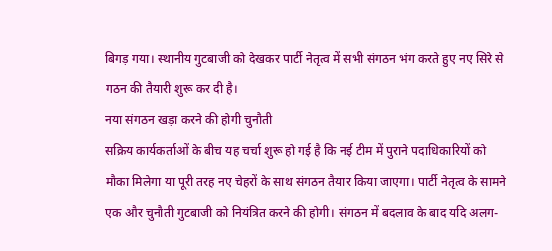बिगड़ गया। स्थानीय गुटबाजी को देखकर पार्टी नेतृत्व में सभी संगठन भंग करते हुए नए सिरे से गठन की तैयारी शुरू कर दी है।
नया संगठन खड़ा करने की होगी चुनौती
सक्रिय कार्यकर्ताओं के बीच यह चर्चा शुरू हो गई है कि नई टीम में पुराने पदाधिकारियों को मौका मिलेगा या पूरी तरह नए चेहरों के साथ संगठन तैयार किया जाएगा। पार्टी नेतृत्व के सामने एक और चुनौती गुटबाजी को नियंत्रित करने की होगी। संगठन में बदलाव के बाद यदि अलग-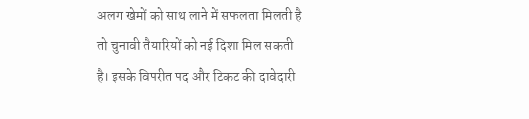अलग खेमों को साथ लाने में सफलता मिलती है तो चुनावी तैयारियों को नई दिशा मिल सकती है। इसके विपरीत पद और टिकट की दावेदारी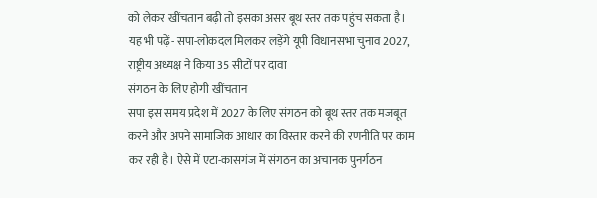को लेकर खींचतान बढ़ी तो इसका असर बूथ स्तर तक पहुंच सकता है।
यह भी पढ़ें- सपा-लोकदल मिलकर लड़ेंगे यूपी विधानसभा चुनाव 2027, राष्ट्रीय अध्यक्ष ने किया 35 सीटों पर दावा
संगठन के लिए होगी खींचतान
सपा इस समय प्रदेश में 2027 के लिए संगठन को बूथ स्तर तक मजबूत करने और अपने सामाजिक आधार का विस्तार करने की रणनीति पर काम कर रही है। ऐसे में एटा-कासगंज में संगठन का अचानक पुनर्गठन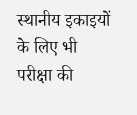स्थानीय इकाइयों के लिए भी परीक्षा की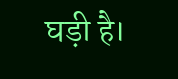घड़ी है।